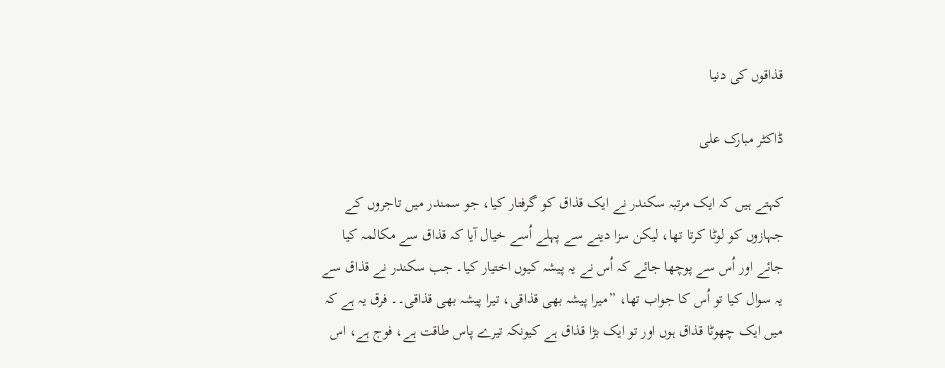قذاقوں کی دنیا

ڈاکٹر مبارک علی

کہتے ہیں کہ ایک مرتبہ سکندر نے ایک قذاق کو گرفتار کیا، جو سمندر میں تاجروں کے جہازوں کو لوٹا کرتا تھا، لیکن سزا دینے سے پہلے اُسے خیال آیا کہ قذاق سے مکالمہ کیا جائے اور اُس سے پوچھا جائے کہ اُس نے یہ پیشہ کیوں اختیار کیا۔ جب سکندر نے قذاق سے یہ سوال کیا تو اُس کا جواب تھا، ”میرا پیشہ بھی قذاقی، تیرا پیشہ بھی قذاقی۔۔ فرق یہ ہے کہ میں ایک چھوٹا قذاق ہوں اور تو ایک بڑا قذاق ہے کیونکہ تیرے پاس طاقت ہے، فوج ہے، اس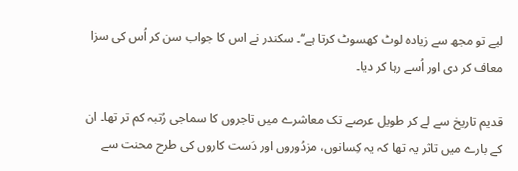لیے تو مجھ سے زیادہ لوٹ کھسوٹ کرتا ہے‘‘۔ سکندر نے اس کا جواب سن کر اُس کی سزا معاف کر دی اور اُسے رہا کر دیا۔

قدیم تاریخ سے لے کر طویل عرصے تک معاشرے میں تاجروں کا سماجی رُتبہ کم تر تھا۔ ان کے بارے میں تاثر یہ تھا کہ یہ کِسانوں، مزدُوروں اور دَست کاروں کی طرح محنت سے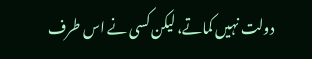دولت نہیں کماتے، لیکن کسی نے اس طرف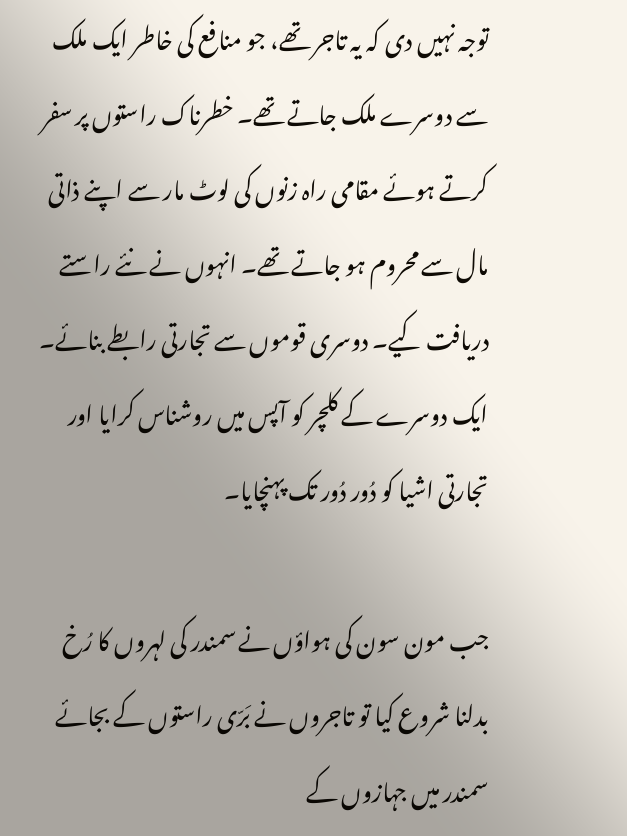توجہ نہیں دی کہ یہ تاجر تھے، جو منافع کی خاطر ایک ملک سے دوسرے ملک جاتے تھے۔ خطرناک راستوں پر سفر کرتے ہوئے مقامی راہ زنوں کی لوٹ مار سے اپنے ذاتی مال سے محروم ہو جاتے تھے۔ انہوں نے نئے راستے دریافت کیے۔ دوسری قوموں سے تجارتی رابطے بنائے۔ ایک دوسرے کے کلچر کو آپس میں روشناس کرایا اور تجارتی اشیا کو دُور دُور تک پہنچایا۔

جب مون سون کی ہواؤں نے سمندر کی لہروں کا رُخ بدلنا شروع کیا تو تاجروں نے بَرّی راستوں کے بجائے سمندر میں جہازوں کے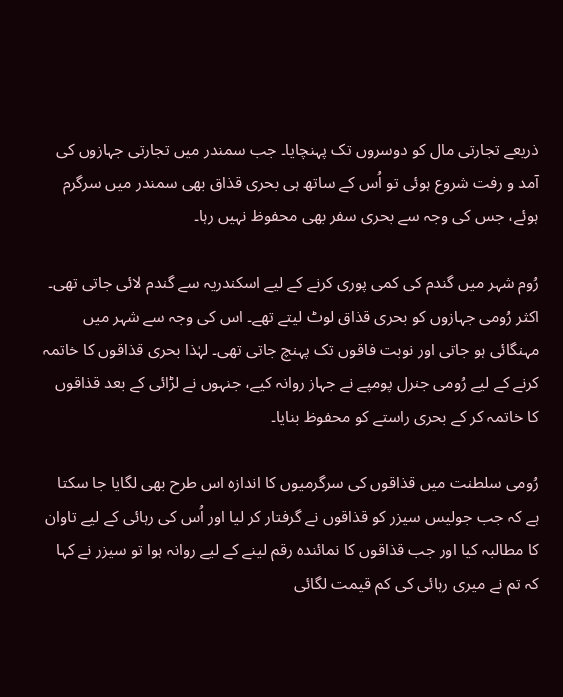ذریعے تجارتی مال کو دوسروں تک پہنچایا۔ جب سمندر میں تجارتی جہازوں کی آمد و رفت شروع ہوئی تو اُس کے ساتھ ہی بحری قذاق بھی سمندر میں سرگرم ہوئے، جس کی وجہ سے بحری سفر بھی محفوظ نہیں رہا۔

رُوم شہر میں گندم کی کمی پوری کرنے کے لیے اسکندریہ سے گندم لائی جاتی تھی۔ اکثر رُومی جہازوں کو بحری قذاق لوٹ لیتے تھے۔ اس کی وجہ سے شہر میں مہنگائی ہو جاتی اور نوبت فاقوں تک پہنچ جاتی تھی۔ لہٰذا بحری قذاقوں کا خاتمہ کرنے کے لیے رُومی جنرل پومپے نے جہاز روانہ کیے، جنہوں نے لڑائی کے بعد قذاقوں کا خاتمہ کر کے بحری راستے کو محفوظ بنایا۔

رُومی سلطنت میں قذاقوں کی سرگرمیوں کا اندازہ اس طرح بھی لگایا جا سکتا ہے کہ جب جولیس سیزر کو قذاقوں نے گرفتار کر لیا اور اُس کی رہائی کے لیے تاوان کا مطالبہ کیا اور جب قذاقوں کا نمائندہ رقم لینے کے لیے روانہ ہوا تو سیزر نے کہا کہ تم نے میری رہائی کی کم قیمت لگائی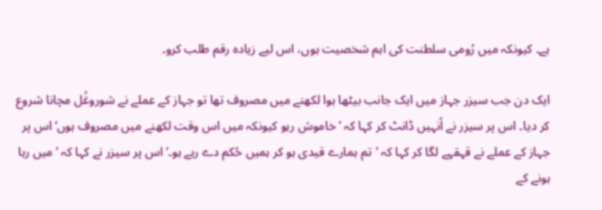ہے۔ کیونکہ میں رُومی سلطنت کی اہم شخصیت ہوں، اس لیے زیادہ رقم طلب کرو۔

ایک دن جب سیزر جہاز میں ایک جانب بیٹھا ہوا لکھنے میں مصروف تھا تو جہاز کے عملے نے شوروغُل مچانا شروع کر دیا۔ اس پر سیزر نے اُنہیں ڈانٹ کر کہا کہ ’خاموش رہو کیونکہ میں اس وقت لکھنے میں مصروف ہوں‘ اس پر جہاز کے عملے نے قہقہے لگا کر کہا کہ ’تم ہمارے قیدی ہو کر ہمیں حُکم دے رہے ہو۔‘ اس پر سیزر نے کہا کہ ’میں رہا ہونے کے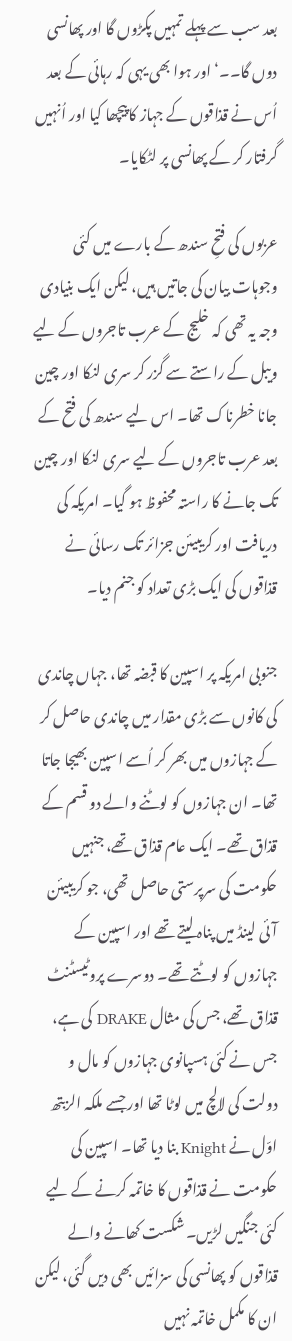بعد سب سے پہلے تمہیں پکڑوں گا اور پھانسی دوں گا۔۔‘ اور ہوا بھی یہی کہ رہائی کے بعد اُس نے قذاقوں کے جہاز کا پیچھا کیا اور اُنہیں گرفتار کر کے پھانسی پر لٹکایا۔

عربوں کی فتحِ سندھ کے بارے میں کئی وجوہات بیان کی جاتیں ہیں، لیکن ایک بنیادی وجہ یہ تھی کہ خلیج کے عرب تاجروں کے لیے ویبل کے راستے سے گزر کر سری لنکا اور چین جانا خطرناک تھا۔ اس لیے سندھ کی فتح کے بعد عرب تاجروں کے لیے سری لنکا اور چین تک جانے کا راستہ محفوظ ہو گیا۔ امریکہ کی دریافت اور کریبیئن جزائر تک رسائی نے قذاقوں کی ایک بڑی تعداد کو جنم دیا۔

جنوبی امریکہ پر اسپین کا قبضہ تھا، جہاں چاندی کی کانوں سے بڑی مقدار میں چاندی حاصل کر کے جہازوں میں بھر کر اُسے اسپین بھیجا جاتا تھا۔ ان جہازوں کو لوٹنے والے دو قسم کے قذاق تھے۔ ایک عام قذاق تھے، جنہیں حکومت کی سرپرستی حاصل تھی، جو کریبیئن آئی لینڈ میں پناہ لیتے تھے اور اسپین کے جہازوں کو لوٹتے تھے۔ دوسرے پروٹیسٹنٹ قذاق تھے، جس کی مثال DRAKE کی ہے، جس نے کئی ہسپانوی جہازوں کو مال و دولت کی لالچ میں لوٹا تھا اور جسے ملکہ الزبتھ اوّل نے Knight بنا دیا تھا۔ اسپین کی حکومت نے قذاقوں کا خاتمہ کرنے کے لیے کئی جنگیں لڑیں۔ شکست کھانے والے قذاقوں کو پھانسی کی سزائیں بھی دیں گئی، لیکن ان کا مکمل خاتمہ نہیں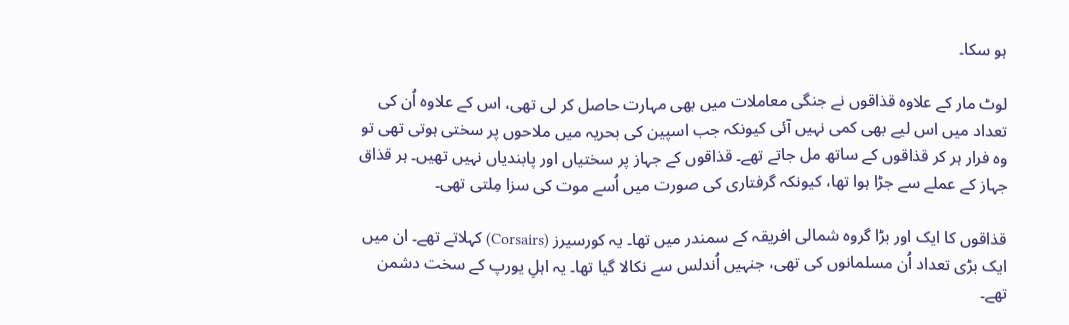ہو سکا۔

لوٹ مار کے علاوہ قذاقوں نے جنگی معاملات میں بھی مہارت حاصل کر لی تھی، اس کے علاوہ اُن کی تعداد میں اس لیے بھی کمی نہیں آئی کیونکہ جب اسپین کی بحریہ میں ملاحوں پر سختی ہوتی تھی تو وہ فرار ہر کر قذاقوں کے ساتھ مل جاتے تھے۔ قذاقوں کے جہاز پر سختیاں اور پابندیاں نہیں تھیں۔ ہر قذاق جہاز کے عملے سے جڑا ہوا تھا، کیونکہ گرفتاری کی صورت میں اُسے موت کی سزا مِلتی تھی۔

قذاقوں کا ایک اور بڑا گروہ شمالی افریقہ کے سمندر میں تھا۔ یہ کورسیرز (Corsairs) کہلاتے تھے۔ ان میں ایک بڑی تعداد اُن مسلمانوں کی تھی، جنہیں اُندلس سے نکالا گیا تھا۔ یہ اہلِ یورپ کے سخت دشمن تھے۔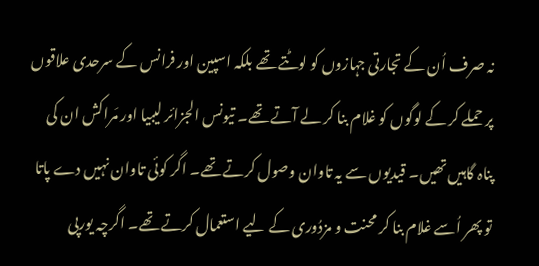نہ صرف اُن کے تجارتی جہازوں کو لوٹتے تھے بلکہ اسپین اور فرانس کے سرحدی علاقوں پر حملے کر کے لوگوں کو غلام بنا کر لے آتے تھے۔ تیونس الجزائر لیبیا اور مَراکش ان کی پناہ گاہیں تھیں۔ قیدیوں سے یہ تاوان وصول کرتے تھے۔ اگر کوئی تاوان نہیں دے پاتا تو پھر اُسے غلام بنا کر محنت و مزدُوری کے لیے استعمال کرتے تھے۔ اگرچہ یورپی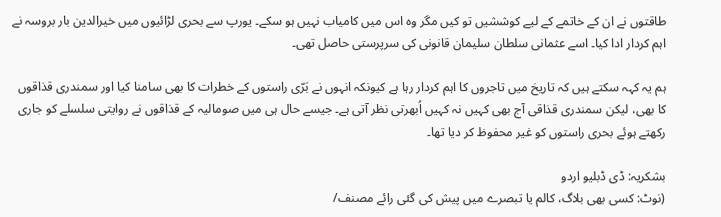طاقتوں نے ان کے خاتمے کے لیے کوششیں تو کیں مگر وہ اس میں کامیاب نہیں ہو سکے۔ یورپ سے بحری لڑائیوں میں خیرالدین بار بروسہ نے اہم کردار ادا کیا۔ اسے عثمانی سلطان سلیمان قانونی کی سرپرستی حاصل تھی۔

ہم یہ کہہ سکتے ہیں کہ تاریخ میں تاجروں کا اہم کردار رہا ہے کیونکہ انہوں نے بَرّی راستوں کے خطرات کا بھی سامنا کیا اور سمندری قذاقوں کا بھی، لیکن سمندری قذاقی آج بھی کہیں نہ کہیں اُبھرتی نظر آتی ہے۔ جیسے حال ہی میں صومالیہ کے قذاقوں نے روایتی سلسلے کو جاری رکھتے ہوئے بحری راستوں کو غیر محفوظ کر دیا تھا۔

بشکریہ: ڈی ڈبلیو اردو
(نوٹ: کسی بھی بلاگ، کالم یا تبصرے میں پیش کی گئی رائے مصنف/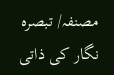مصنفہ/ تبصرہ نگار کی ذاتی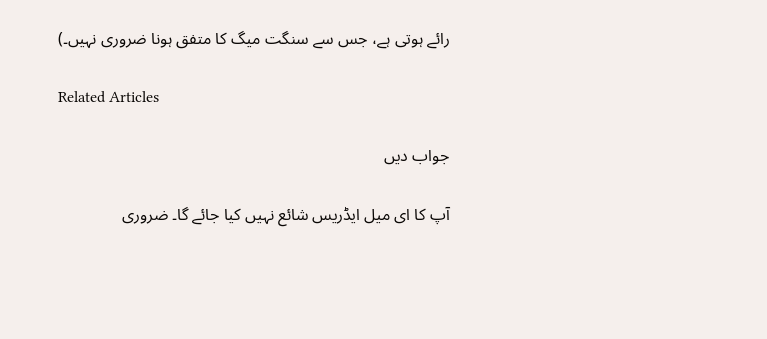رائے ہوتی ہے، جس سے سنگت میگ کا متفق ہونا ضروری نہیں۔)

Related Articles

جواب دیں

آپ کا ای میل ایڈریس شائع نہیں کیا جائے گا۔ ضروری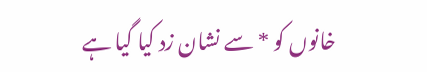خانوں کو * سے نشان زد کیا گیا ہے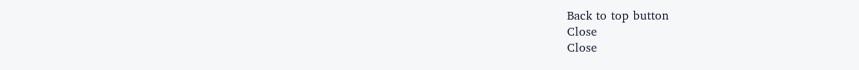Back to top button
Close
Close